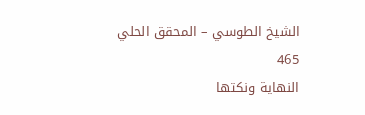الشيخ الطوسي – المحقق الحلي
465
النهاية ونكتها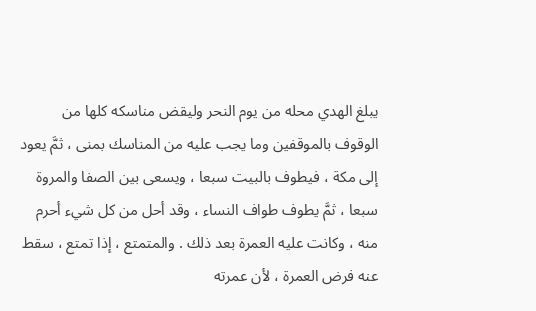يبلغ الهدي محله من يوم النحر وليقض مناسكه كلها من الوقوف بالموقفين وما يجب عليه من المناسك بمنى ، ثمَّ يعود إلى مكة ، فيطوف بالبيت سبعا ، ويسعى بين الصفا والمروة سبعا ، ثمَّ يطوف طواف النساء ، وقد أحل من كل شيء أحرم منه ، وكانت عليه العمرة بعد ذلك . والمتمتع ، إذا تمتع ، سقط عنه فرض العمرة ، لأن عمرته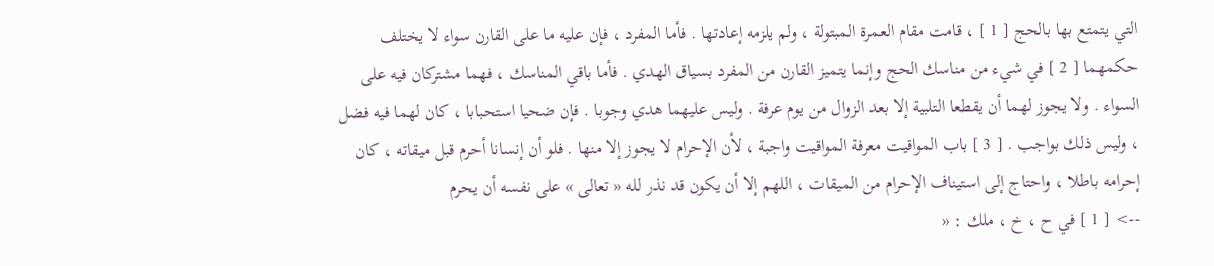التي يتمتع بها بالحج [ 1 ] ، قامت مقام العمرة المبتولة ، ولم يلزمه إعادتها . فأما المفرد ، فإن عليه ما على القارن سواء لا يختلف حكمهما [ 2 ] في شيء من مناسك الحج وإنما يتميز القارن من المفرد بسياق الهدي . فأما باقي المناسك ، فهما مشتركان فيه على السواء . ولا يجوز لهما أن يقطعا التلبية إلا بعد الزوال من يوم عرفة . وليس عليهما هدي وجوبا . فإن ضحيا استحبابا ، كان لهما فيه فضل ، وليس ذلك بواجب . [ 3 ] باب المواقيت معرفة المواقيت واجبة ، لأن الإحرام لا يجوز إلا منها . فلو أن إنسانا أحرم قبل ميقاته ، كان إحرامه باطلا ، واحتاج إلى استيناف الإحرام من الميقات ، اللهم إلا أن يكون قد نذر لله « تعالى » على نفسه أن يحرم
--> [ 1 ] في ح ، خ ، ملك : «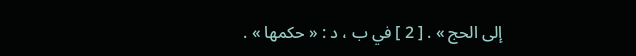إلى الحج » . [ 2 ] في ب ، د : « حكمها » .